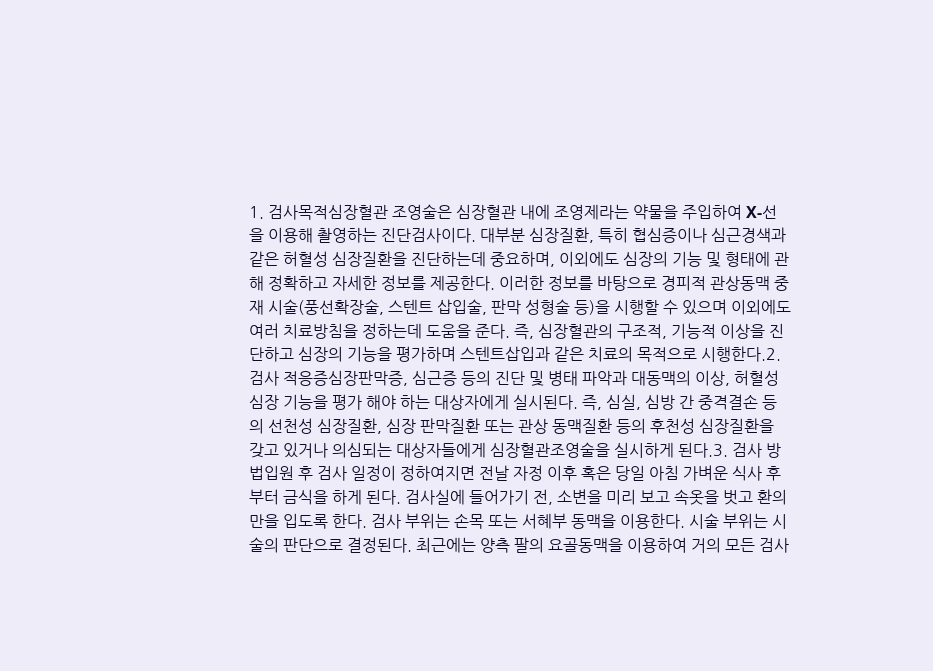1. 검사목적심장혈관 조영술은 심장혈관 내에 조영제라는 약물을 주입하여 X-선을 이용해 촬영하는 진단검사이다. 대부분 심장질환, 특히 협심증이나 심근경색과 같은 허혈성 심장질환을 진단하는데 중요하며, 이외에도 심장의 기능 및 형태에 관해 정확하고 자세한 정보를 제공한다. 이러한 정보를 바탕으로 경피적 관상동맥 중재 시술(풍선확장술, 스텐트 삽입술, 판막 성형술 등)을 시행할 수 있으며 이외에도 여러 치료방침을 정하는데 도움을 준다. 즉, 심장혈관의 구조적, 기능적 이상을 진단하고 심장의 기능을 평가하며 스텐트삽입과 같은 치료의 목적으로 시행한다.2. 검사 적응증심장판막증, 심근증 등의 진단 및 병태 파악과 대동맥의 이상, 허혈성 심장 기능을 평가 해야 하는 대상자에게 실시된다. 즉, 심실, 심방 간 중격결손 등의 선천성 심장질환, 심장 판막질환 또는 관상 동맥질환 등의 후천성 심장질환을 갖고 있거나 의심되는 대상자들에게 심장혈관조영술을 실시하게 된다.3. 검사 방법입원 후 검사 일정이 정하여지면 전날 자정 이후 혹은 당일 아침 가벼운 식사 후부터 금식을 하게 된다. 검사실에 들어가기 전, 소변을 미리 보고 속옷을 벗고 환의 만을 입도록 한다. 검사 부위는 손목 또는 서혜부 동맥을 이용한다. 시술 부위는 시술의 판단으로 결정된다. 최근에는 양측 팔의 요골동맥을 이용하여 거의 모든 검사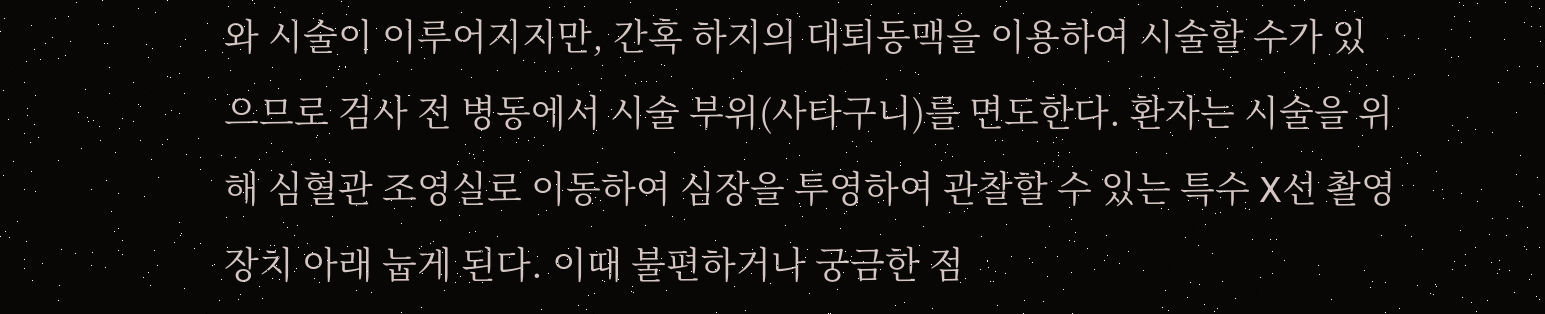와 시술이 이루어지지만, 간혹 하지의 대퇴동맥을 이용하여 시술할 수가 있으므로 검사 전 병동에서 시술 부위(사타구니)를 면도한다. 환자는 시술을 위해 심혈관 조영실로 이동하여 심장을 투영하여 관찰할 수 있는 특수 X선 촬영장치 아래 눕게 된다. 이때 불편하거나 궁금한 점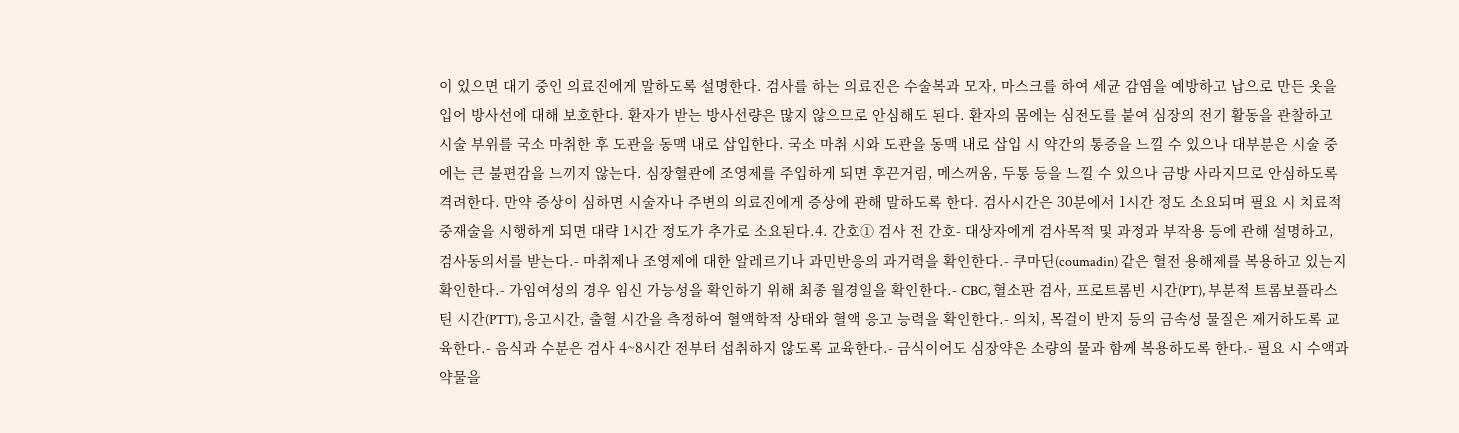이 있으면 대기 중인 의료진에게 말하도록 설명한다. 검사를 하는 의료진은 수술복과 모자, 마스크를 하여 세균 감염을 예방하고 납으로 만든 옷을 입어 방사선에 대해 보호한다. 환자가 받는 방사선량은 많지 않으므로 안심해도 된다. 환자의 몸에는 심전도를 붙여 심장의 전기 활동을 관찰하고 시술 부위를 국소 마취한 후 도관을 동맥 내로 삽입한다. 국소 마취 시와 도관을 동맥 내로 삽입 시 약간의 통증을 느낄 수 있으나 대부분은 시술 중에는 큰 불편감을 느끼지 않는다. 심장혈관에 조영제를 주입하게 되면 후끈거림, 메스꺼움, 두통 등을 느낄 수 있으나 금방 사라지므로 안심하도록 격려한다. 만약 증상이 심하면 시술자나 주변의 의료진에게 증상에 관해 말하도록 한다. 검사시간은 30분에서 1시간 정도 소요되며 필요 시 치료적 중재술을 시행하게 되면 대략 1시간 정도가 추가로 소요된다.4. 간호① 검사 전 간호- 대상자에게 검사목적 및 과정과 부작용 등에 관해 설명하고, 검사동의서를 받는다.- 마취제나 조영제에 대한 알레르기나 과민반응의 과거력을 확인한다.- 쿠마딘(coumadin) 같은 혈전 용해제를 복용하고 있는지 확인한다.- 가임여성의 경우 임신 가능성을 확인하기 위해 최종 월경일을 확인한다.- CBC, 혈소판 검사, 프로트롬빈 시간(PT), 부분적 트롬보플라스틴 시간(PTT), 응고시간, 출혈 시간을 측정하여 혈액학적 상태와 혈액 응고 능력을 확인한다.- 의치, 목걸이 반지 등의 금속성 물질은 제거하도록 교육한다.- 음식과 수분은 검사 4~8시간 전부터 섭취하지 않도록 교육한다.- 금식이어도 심장약은 소량의 물과 함께 복용하도록 한다.- 필요 시 수액과 약물을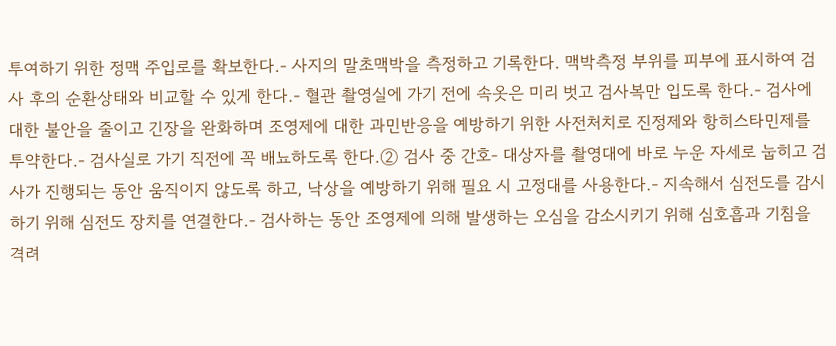투여하기 위한 정맥 주입로를 확보한다.- 사지의 말초맥박을 측정하고 기록한다. 맥박측정 부위를 피부에 표시하여 검사 후의 순환상태와 비교할 수 있게 한다.- 혈관 촬영실에 가기 전에 속옷은 미리 벗고 검사복만 입도록 한다.- 검사에 대한 불안을 줄이고 긴장을 완화하며 조영제에 대한 과민반응을 예방하기 위한 사전처치로 진정제와 항히스타민제를 투약한다.- 검사실로 가기 직전에 꼭 배뇨하도록 한다.② 검사 중 간호- 대상자를 촬영대에 바로 누운 자세로 눕히고 검사가 진행되는 동안 움직이지 않도록 하고, 낙상을 예방하기 위해 필요 시 고정대를 사용한다.- 지속해서 심전도를 감시하기 위해 심전도 장치를 연결한다.- 검사하는 동안 조영제에 의해 발생하는 오심을 감소시키기 위해 심호흡과 기침을 격려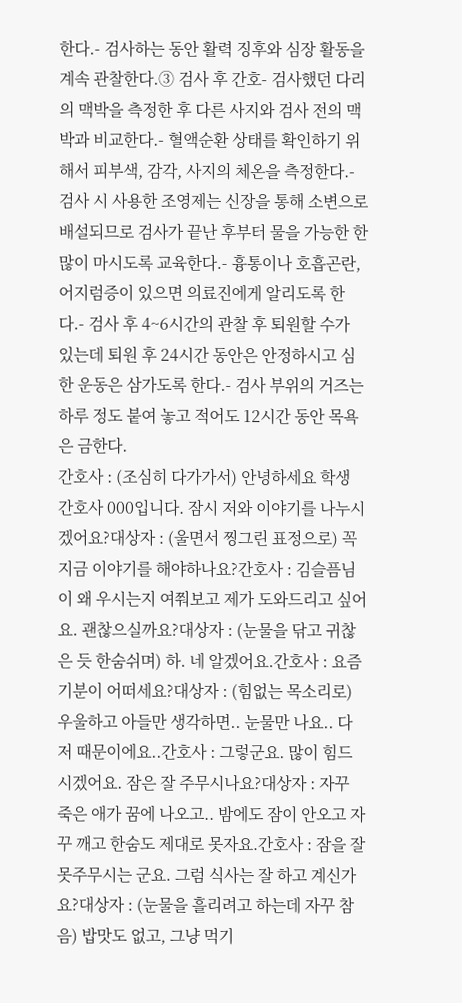한다.- 검사하는 동안 활력 징후와 심장 활동을 계속 관찰한다.③ 검사 후 간호- 검사했던 다리의 맥박을 측정한 후 다른 사지와 검사 전의 맥박과 비교한다.- 혈액순환 상태를 확인하기 위해서 피부색, 감각, 사지의 체온을 측정한다.- 검사 시 사용한 조영제는 신장을 통해 소변으로 배설되므로 검사가 끝난 후부터 물을 가능한 한 많이 마시도록 교육한다.- 흉통이나 호흡곤란, 어지럼증이 있으면 의료진에게 알리도록 한다.- 검사 후 4~6시간의 관찰 후 퇴원할 수가 있는데 퇴원 후 24시간 동안은 안정하시고 심한 운동은 삼가도록 한다.- 검사 부위의 거즈는 하루 정도 붙여 놓고 적어도 12시간 동안 목욕은 금한다.
간호사 : (조심히 다가가서) 안녕하세요 학생 간호사 000입니다. 잠시 저와 이야기를 나누시겠어요?대상자 : (울면서 찡그린 표정으로) 꼭 지금 이야기를 해야하나요?간호사 : 김슬픔님이 왜 우시는지 여쭤보고 제가 도와드리고 싶어요. 괜찮으실까요?대상자 : (눈물을 닦고 귀찮은 듯 한숨쉬며) 하. 네 알겠어요.간호사 : 요즘 기분이 어떠세요?대상자 : (힘없는 목소리로) 우울하고 아들만 생각하면.. 눈물만 나요.. 다 저 때문이에요..간호사 : 그렇군요. 많이 힘드시겠어요. 잠은 잘 주무시나요?대상자 : 자꾸 죽은 애가 꿈에 나오고.. 밤에도 잠이 안오고 자꾸 깨고 한숨도 제대로 못자요.간호사 : 잠을 잘 못주무시는 군요. 그럼 식사는 잘 하고 계신가요?대상자 : (눈물을 흘리려고 하는데 자꾸 참음) 밥맛도 없고, 그냥 먹기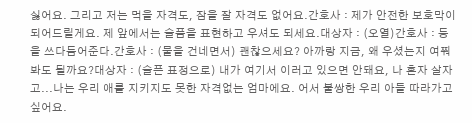싫어요. 그리고 저는 먹을 자격도, 잠을 잘 자격도 없어요.간호사 : 제가 안전한 보호막이 되어드릴게요. 제 앞에서는 슬픔을 표현하고 우셔도 되세요.대상자 : (오열)간호사 : 등을 쓰다듬어준다.간호사 : (물을 건네면서) 괜찮으세요? 아까랑 지금, 왜 우셨는지 여쭤봐도 될까요?대상자 : (슬픈 표정으로) 내가 여기서 이러고 있으면 안돼요, 나 혼자 살자고...나는 우리 애를 지키지도 못한 자격없는 엄마에요. 어서 불쌍한 우리 아들 따라가고 싶어요.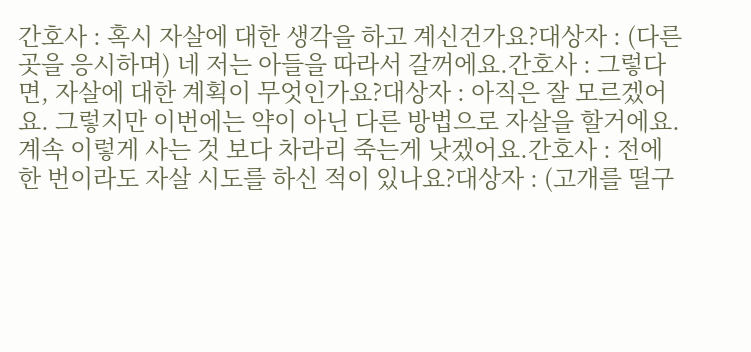간호사 : 혹시 자살에 대한 생각을 하고 계신건가요?대상자 : (다른 곳을 응시하며) 네 저는 아들을 따라서 갈꺼에요.간호사 : 그렇다면, 자살에 대한 계획이 무엇인가요?대상자 : 아직은 잘 모르겠어요. 그렇지만 이번에는 약이 아닌 다른 방법으로 자살을 할거에요. 계속 이렇게 사는 것 보다 차라리 죽는게 낫겠어요.간호사 : 전에 한 번이라도 자살 시도를 하신 적이 있나요?대상자 : (고개를 떨구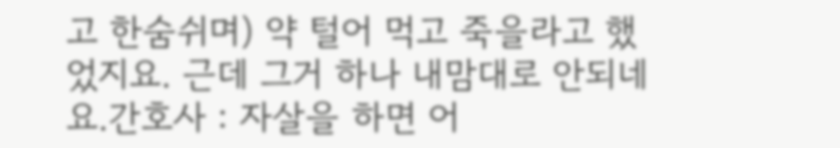고 한숨쉬며) 약 털어 먹고 죽을라고 했었지요. 근데 그거 하나 내맘대로 안되네요.간호사 : 자살을 하면 어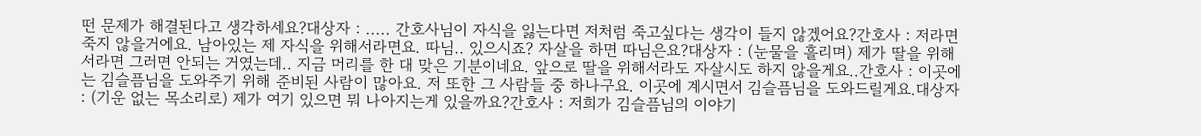떤 문제가 해결된다고 생각하세요?대상자 : ..... 간호사님이 자식을 잃는다면 저처럼 죽고싶다는 생각이 들지 않겠어요?간호사 : 저라면 죽지 않을거에요. 남아있는 제 자식을 위해서라면요. 따님.. 있으시죠? 자살을 하면 따님은요?대상자 : (눈물을 흘리며) 제가 딸을 위해서라면 그러면 안되는 거였는데.. 지금 머리를 한 대 맞은 기분이네요. 앞으로 딸을 위해서라도 자살시도 하지 않을게요..간호사 : 이곳에는 김슬픔님을 도와주기 위해 준비된 사람이 많아요. 저 또한 그 사람들 중 하나구요. 이곳에 계시면서 김슬픔님을 도와드릴게요.대상자 : (기운 없는 목소리로) 제가 여기 있으면 뭐 나아지는게 있을까요?간호사 : 저희가 김슬픔님의 이야기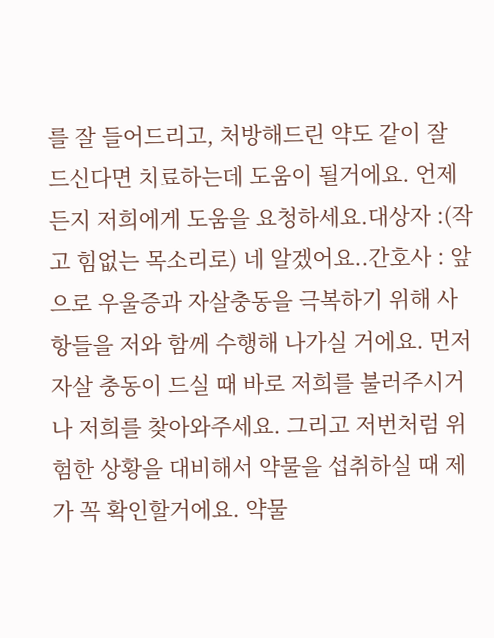를 잘 들어드리고, 처방해드린 약도 같이 잘 드신다면 치료하는데 도움이 될거에요. 언제든지 저희에게 도움을 요청하세요.대상자 :(작고 힘없는 목소리로) 네 알겠어요..간호사 : 앞으로 우울증과 자살충동을 극복하기 위해 사항들을 저와 함께 수행해 나가실 거에요. 먼저 자살 충동이 드실 때 바로 저희를 불러주시거나 저희를 찾아와주세요. 그리고 저번처럼 위험한 상황을 대비해서 약물을 섭취하실 때 제가 꼭 확인할거에요. 약물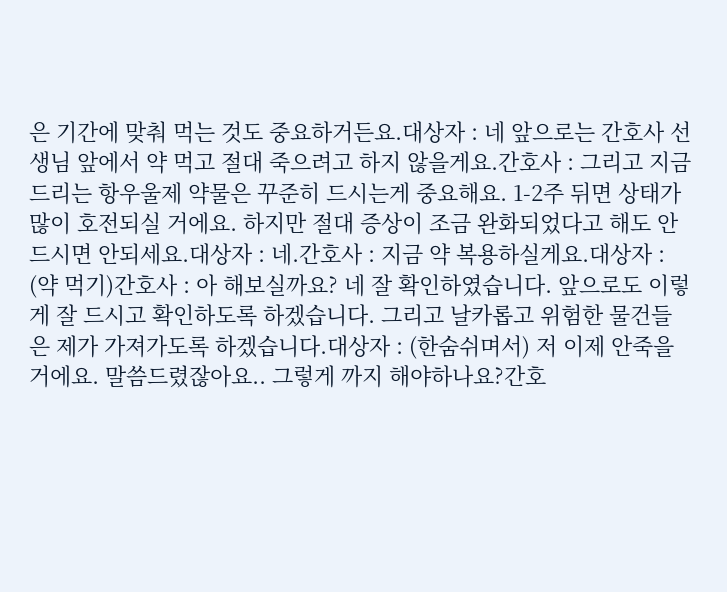은 기간에 맞춰 먹는 것도 중요하거든요.대상자 : 네 앞으로는 간호사 선생님 앞에서 약 먹고 절대 죽으려고 하지 않을게요.간호사 : 그리고 지금 드리는 항우울제 약물은 꾸준히 드시는게 중요해요. 1-2주 뒤면 상태가 많이 호전되실 거에요. 하지만 절대 증상이 조금 완화되었다고 해도 안드시면 안되세요.대상자 : 네.간호사 : 지금 약 복용하실게요.대상자 : (약 먹기)간호사 : 아 해보실까요? 네 잘 확인하였습니다. 앞으로도 이렇게 잘 드시고 확인하도록 하겠습니다. 그리고 날카롭고 위험한 물건들은 제가 가져가도록 하겠습니다.대상자 : (한숨쉬며서) 저 이제 안죽을 거에요. 말씀드렸잖아요.. 그렇게 까지 해야하나요?간호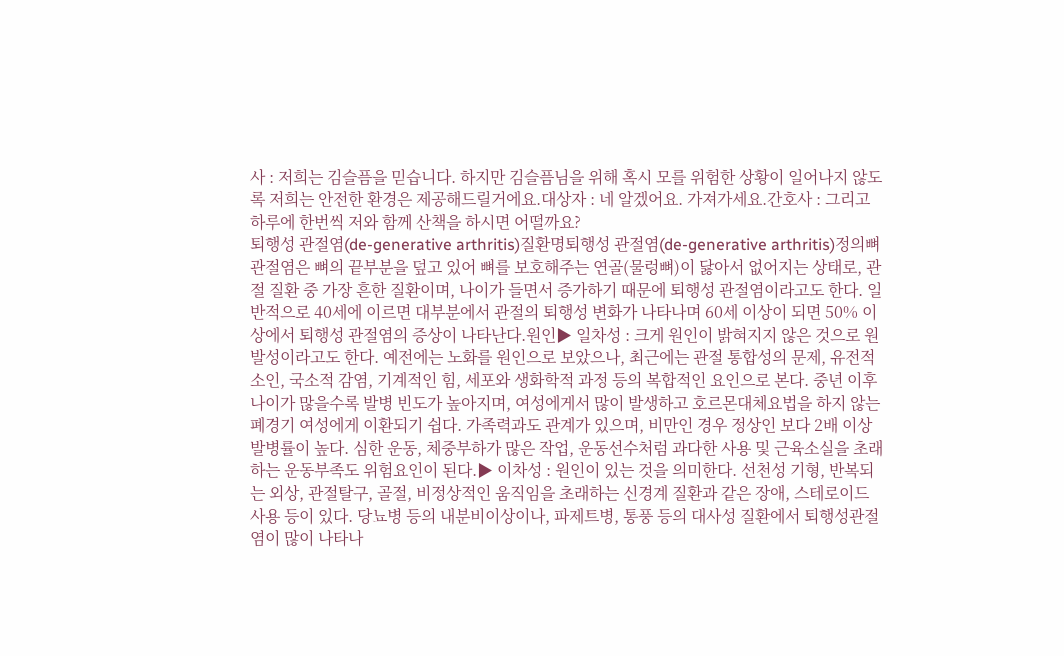사 : 저희는 김슬픔을 믿습니다. 하지만 김슬픔님을 위해 혹시 모를 위험한 상황이 일어나지 않도록 저희는 안전한 환경은 제공해드릴거에요.대상자 : 네 알겠어요. 가져가세요.간호사 : 그리고 하루에 한번씩 저와 함께 산책을 하시면 어떨까요?
퇴행성 관절염(de-generative arthritis)질환명퇴행성 관절염(de-generative arthritis)정의뼈 관절염은 뼈의 끝부분을 덮고 있어 뼈를 보호해주는 연골(물렁뼈)이 닳아서 없어지는 상태로, 관절 질환 중 가장 흔한 질환이며, 나이가 들면서 증가하기 때문에 퇴행성 관절염이라고도 한다. 일반적으로 40세에 이르면 대부분에서 관절의 퇴행성 변화가 나타나며 60세 이상이 되면 50% 이상에서 퇴행성 관절염의 증상이 나타난다.원인▶ 일차성 : 크게 원인이 밝혀지지 않은 것으로 원발성이라고도 한다. 예전에는 노화를 원인으로 보았으나, 최근에는 관절 통합성의 문제, 유전적 소인, 국소적 감염, 기계적인 힘, 세포와 생화학적 과정 등의 복합적인 요인으로 본다. 중년 이후 나이가 많을수록 발병 빈도가 높아지며, 여성에게서 많이 발생하고 호르몬대체요법을 하지 않는 폐경기 여성에게 이환되기 쉽다. 가족력과도 관계가 있으며, 비만인 경우 정상인 보다 2배 이상 발병률이 높다. 심한 운동, 체중부하가 많은 작업, 운동선수처럼 과다한 사용 및 근육소실을 초래하는 운동부족도 위험요인이 된다.▶ 이차성 : 원인이 있는 것을 의미한다. 선천성 기형, 반복되는 외상, 관절탈구, 골절, 비정상적인 움직임을 초래하는 신경계 질환과 같은 장애, 스테로이드 사용 등이 있다. 당뇨병 등의 내분비이상이나, 파제트병, 통풍 등의 대사성 질환에서 퇴행성관절염이 많이 나타나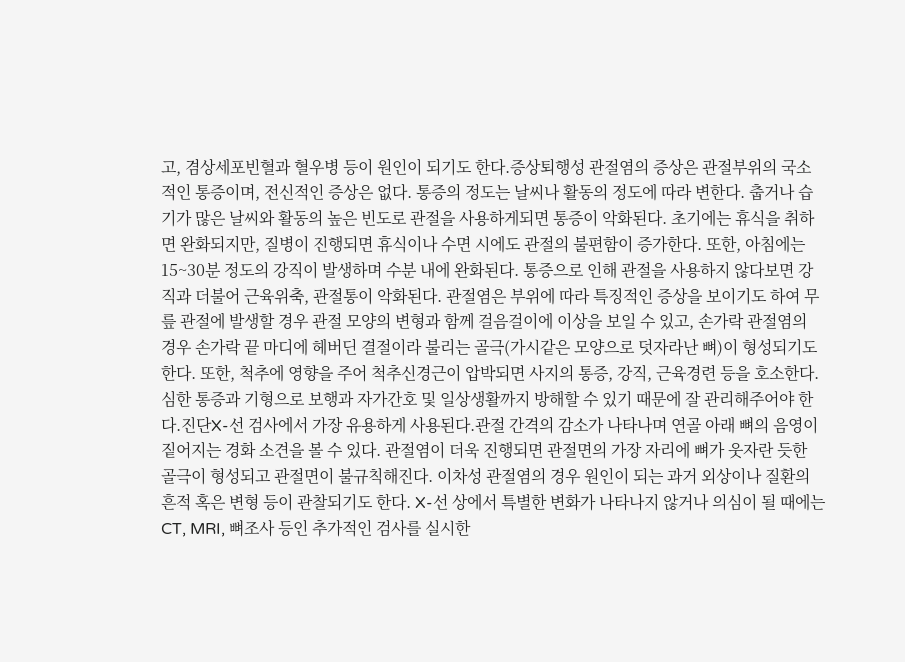고, 겸상세포빈혈과 혈우병 등이 원인이 되기도 한다.증상퇴행성 관절염의 증상은 관절부위의 국소적인 통증이며, 전신적인 증상은 없다. 통증의 정도는 날씨나 활동의 정도에 따라 변한다. 춥거나 습기가 많은 날씨와 활동의 높은 빈도로 관절을 사용하게되면 통증이 악화된다. 초기에는 휴식을 취하면 완화되지만, 질병이 진행되면 휴식이나 수면 시에도 관절의 불편함이 증가한다. 또한, 아침에는 15~30분 정도의 강직이 발생하며 수분 내에 완화된다. 통증으로 인해 관절을 사용하지 않다보면 강직과 더불어 근육위축, 관절통이 악화된다. 관절염은 부위에 따라 특징적인 증상을 보이기도 하여 무릎 관절에 발생할 경우 관절 모양의 변형과 함께 걸음걸이에 이상을 보일 수 있고, 손가락 관절염의 경우 손가락 끝 마디에 헤버딘 결절이라 불리는 골극(가시같은 모양으로 덧자라난 뼈)이 형성되기도 한다. 또한, 척추에 영향을 주어 척추신경근이 압박되면 사지의 통증, 강직, 근육경련 등을 호소한다. 심한 통증과 기형으로 보행과 자가간호 및 일상생활까지 방해할 수 있기 때문에 잘 관리해주어야 한다.진단X-선 검사에서 가장 유용하게 사용된다.관절 간격의 감소가 나타나며 연골 아래 뼈의 음영이 짙어지는 경화 소견을 볼 수 있다. 관절염이 더욱 진행되면 관절면의 가장 자리에 뼈가 웃자란 듯한 골극이 형성되고 관절면이 불규칙해진다. 이차성 관절염의 경우 원인이 되는 과거 외상이나 질환의 흔적 혹은 변형 등이 관찰되기도 한다. X-선 상에서 특별한 변화가 나타나지 않거나 의심이 될 때에는 CT, MRI, 뼈조사 등인 추가적인 검사를 실시한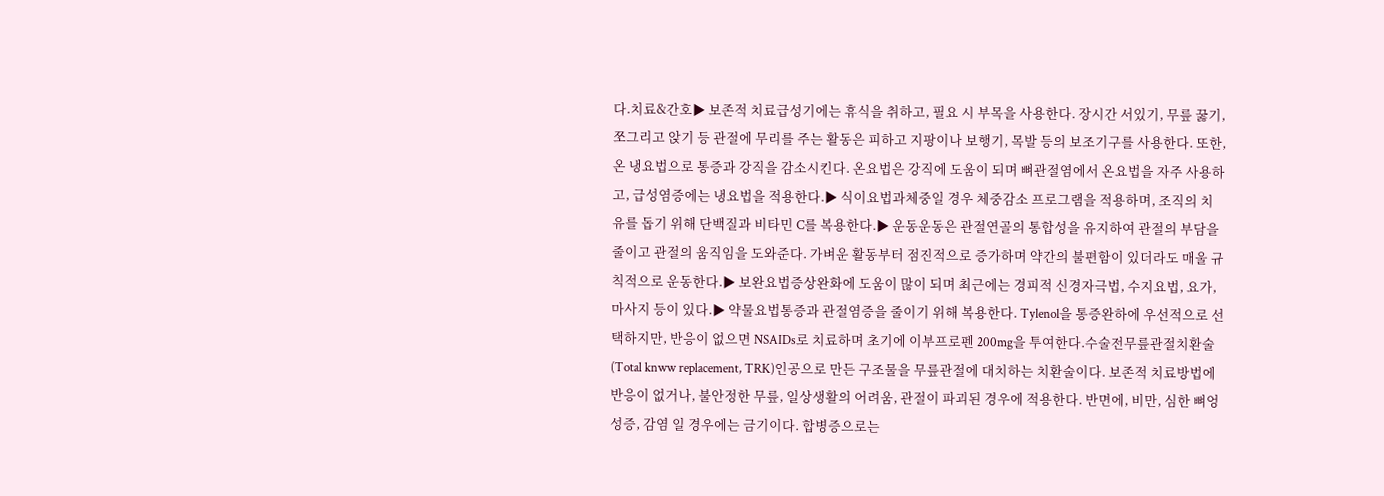다.치료&간호▶ 보존적 치료급성기에는 휴식을 취하고, 필요 시 부목을 사용한다. 장시간 서있기, 무릎 꿇기, 쪼그리고 앉기 등 관절에 무리를 주는 활동은 피하고 지팡이나 보행기, 목발 등의 보조기구를 사용한다. 또한, 온 냉요법으로 통증과 강직을 감소시킨다. 온요법은 강직에 도움이 되며 뼈관절염에서 온요법을 자주 사용하고, 급성염증에는 냉요법을 적용한다.▶ 식이요법과체중일 경우 체중감소 프로그램을 적용하며, 조직의 치유를 돕기 위해 단백질과 비타민 C를 복용한다.▶ 운동운동은 관절연골의 통합성을 유지하여 관절의 부담을 줄이고 관절의 움직임을 도와준다. 가벼운 활동부터 점진적으로 증가하며 약간의 불편함이 있더라도 매울 규칙적으로 운동한다.▶ 보완요법증상완화에 도움이 많이 되며 최근에는 경피적 신경자극법, 수지요법, 요가, 마사지 등이 있다.▶ 약물요법통증과 관절염증을 줄이기 위해 복용한다. Tylenol을 통증완하에 우선적으로 선택하지만, 반응이 없으면 NSAIDs로 치료하며 초기에 이부프로펜 200mg을 투여한다.수술전무릎관절치환술 (Total knww replacement, TRK)인공으로 만든 구조물을 무릎관절에 대치하는 치환술이다. 보존적 치료방법에 반응이 없거나, 불안정한 무릎, 일상생활의 어려움, 관절이 파괴된 경우에 적용한다. 반면에, 비만, 심한 뼈엉성증, 감염 일 경우에는 금기이다. 합병증으로는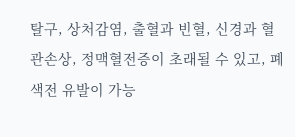탈구, 상처감염, 출혈과 빈혈, 신경과 혈관손상, 정맥혈전증이 초래될 수 있고, 폐색전 유발이 가능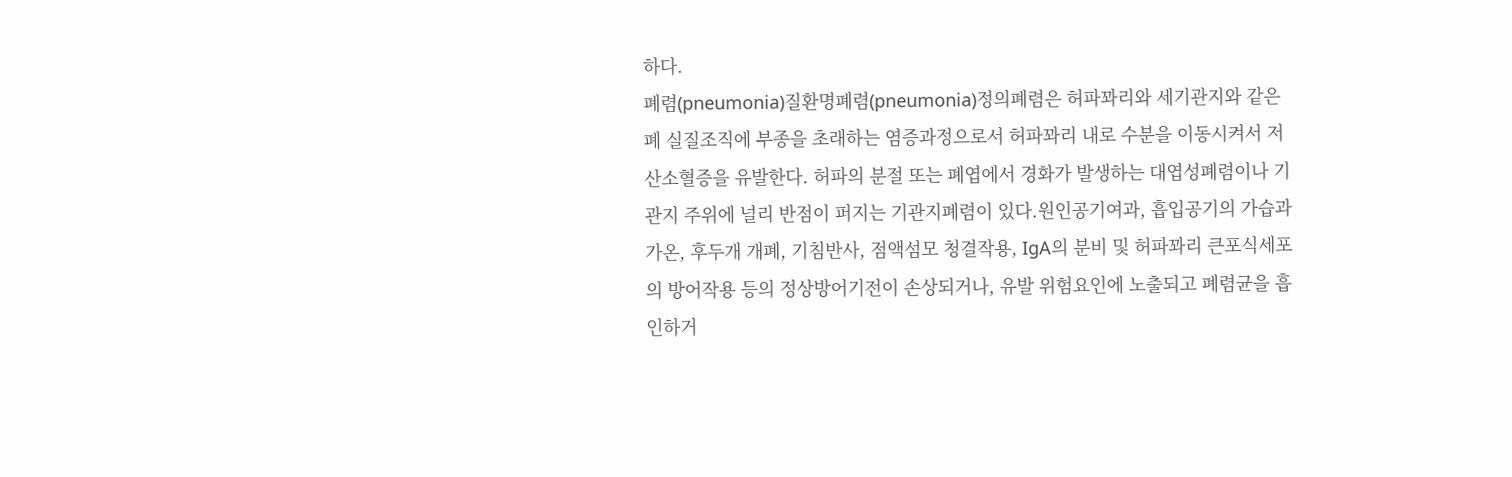하다.
폐렴(pneumonia)질환명폐렴(pneumonia)정의폐렴은 허파꽈리와 세기관지와 같은 폐 실질조직에 부종을 초래하는 염증과정으로서 허파꽈리 내로 수분을 이동시켜서 저산소혈증을 유발한다. 허파의 분절 또는 폐엽에서 경화가 발생하는 대엽성폐렴이나 기관지 주위에 널리 반점이 퍼지는 기관지폐렴이 있다.원인공기여과, 흡입공기의 가습과 가온, 후두개 개폐, 기침반사, 점액섬모 청결작용, IgA의 분비 및 허파꽈리 큰포식세포의 방어작용 등의 정상방어기전이 손상되거나, 유발 위험요인에 노출되고 폐렴균을 흡인하거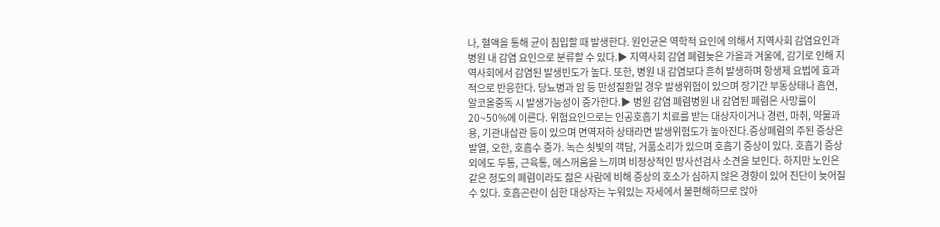나, 혈액을 통해 균이 침입할 때 발생한다. 원인균은 역학적 요인에 의해서 지역사회 감염요인과 병원 내 감염 요인으로 분류할 수 있다.▶ 지역사회 감염 폐렴늦은 가을과 겨울에, 감기로 인해 지역사회에서 감염된 발생빈도가 높다. 또한, 병원 내 감염보다 흔히 발생하며 항생제 요법에 효과적으로 반응한다. 당뇨병과 암 등 만성질환일 경우 발생위험이 있으며 장기간 부동상태나 흡연, 알코올중독 시 발생가능성이 증가한다.▶ 병원 감염 폐렴병원 내 감염된 폐렴은 사망률이 20~50%에 이른다. 위험요인으로는 인공호흡기 치료를 받는 대상자이거나 경련, 마취, 약물과용, 기관내삽관 등이 있으며 면역저하 상태라면 발생위험도가 높아진다.증상폐렴의 주된 증상은 발열, 오한, 호흡수 증가. 녹슨 쇳빛의 객담, 거품소리가 있으며 호흡기 증상이 있다. 호흡기 증상 외에도 두통, 근육통, 메스꺼움을 느끼며 비정상적인 방사선검사 소견을 보인다. 하지만 노인은 같은 정도의 폐렴이라도 젊은 사람에 비해 증상의 호소가 심하지 않은 경향이 있어 진단이 늦어질 수 있다. 호흡곤란이 심한 대상자는 누워있는 자세에서 불편해하므로 앉아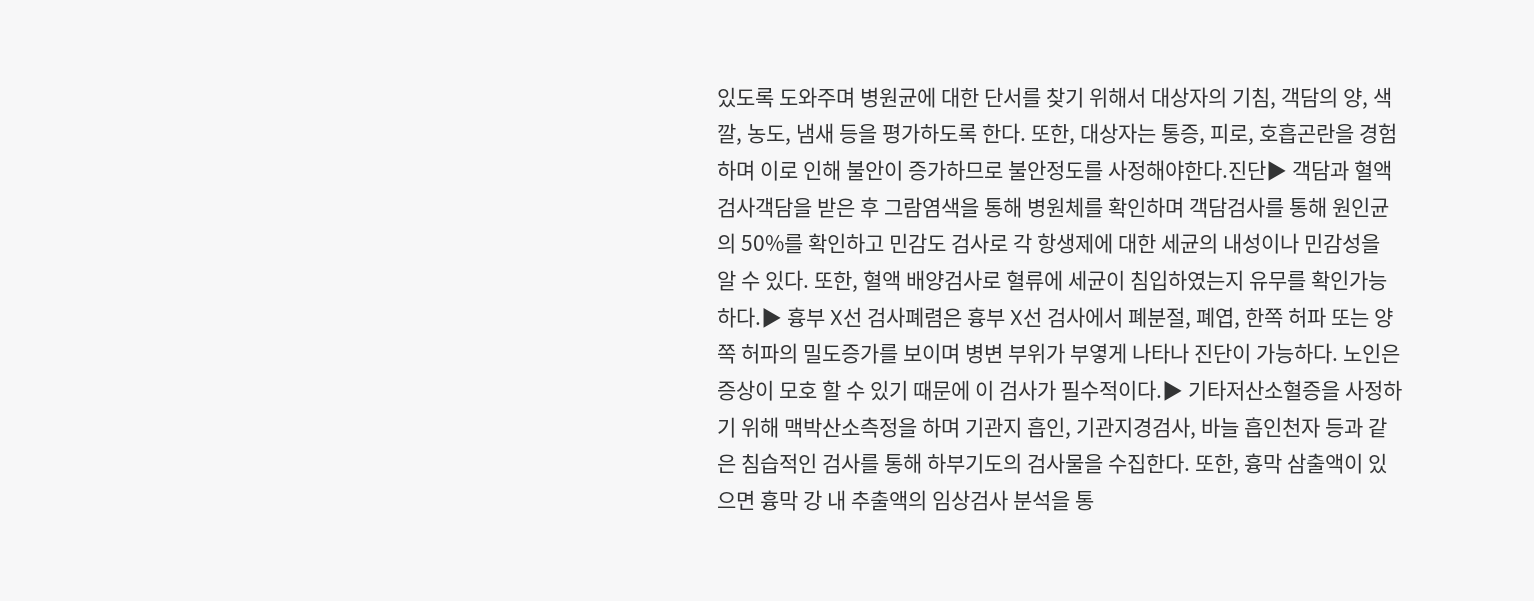있도록 도와주며 병원균에 대한 단서를 찾기 위해서 대상자의 기침, 객담의 양, 색깔, 농도, 냄새 등을 평가하도록 한다. 또한, 대상자는 통증, 피로, 호흡곤란을 경험하며 이로 인해 불안이 증가하므로 불안정도를 사정해야한다.진단▶ 객담과 혈액검사객담을 받은 후 그람염색을 통해 병원체를 확인하며 객담검사를 통해 원인균의 50%를 확인하고 민감도 검사로 각 항생제에 대한 세균의 내성이나 민감성을 알 수 있다. 또한, 혈액 배양검사로 혈류에 세균이 침입하였는지 유무를 확인가능 하다.▶ 흉부 X선 검사폐렴은 흉부 X선 검사에서 폐분절, 폐엽, 한쪽 허파 또는 양쪽 허파의 밀도증가를 보이며 병변 부위가 부옇게 나타나 진단이 가능하다. 노인은 증상이 모호 할 수 있기 때문에 이 검사가 필수적이다.▶ 기타저산소혈증을 사정하기 위해 맥박산소측정을 하며 기관지 흡인, 기관지경검사, 바늘 흡인천자 등과 같은 침습적인 검사를 통해 하부기도의 검사물을 수집한다. 또한, 흉막 삼출액이 있으면 흉막 강 내 추출액의 임상검사 분석을 통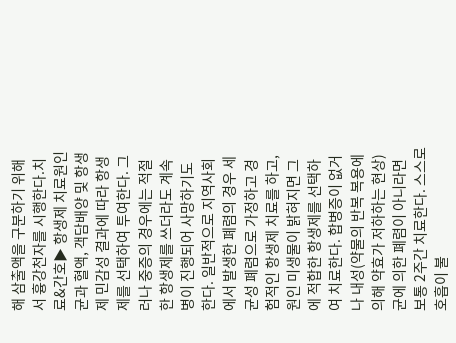해 삼출액을 구분하기 위해서 흉강천자를 시행한다.치료&간호▶ 항생제 치료원인균과 혈액, 객담배양 및 항생제 민감성 결과에 따라 항생제를 선택하여 투여한다. 그러나 중증의 경우에는 적절한 항생제를 쓰더라도 계속 병이 진행되어 사망하기도 한다. 일반적으로 지역사회에서 발생한 폐렴의 경우 세균성 폐렴으로 가정하고 경험적인 항생제 치료를 하고, 원인 미생물이 밝혀지면 그에 적합한 항생제를 선택하여 치료한다. 합병증이 없거나 내성(약물의 반복 복용에 의해 약효가 저하하는 현상)균에 의한 폐렴이 아니라면 보통 2주간 치료한다. 스스로 호흡이 불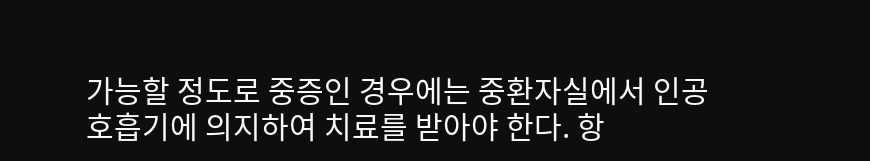가능할 정도로 중증인 경우에는 중환자실에서 인공호흡기에 의지하여 치료를 받아야 한다. 항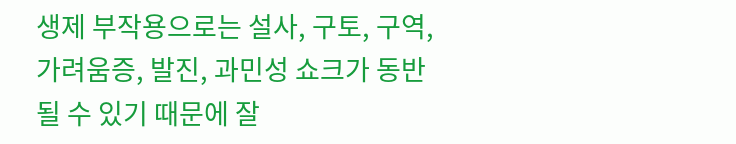생제 부작용으로는 설사, 구토, 구역, 가려움증, 발진, 과민성 쇼크가 동반될 수 있기 때문에 잘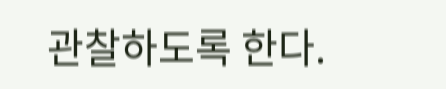관찰하도록 한다.